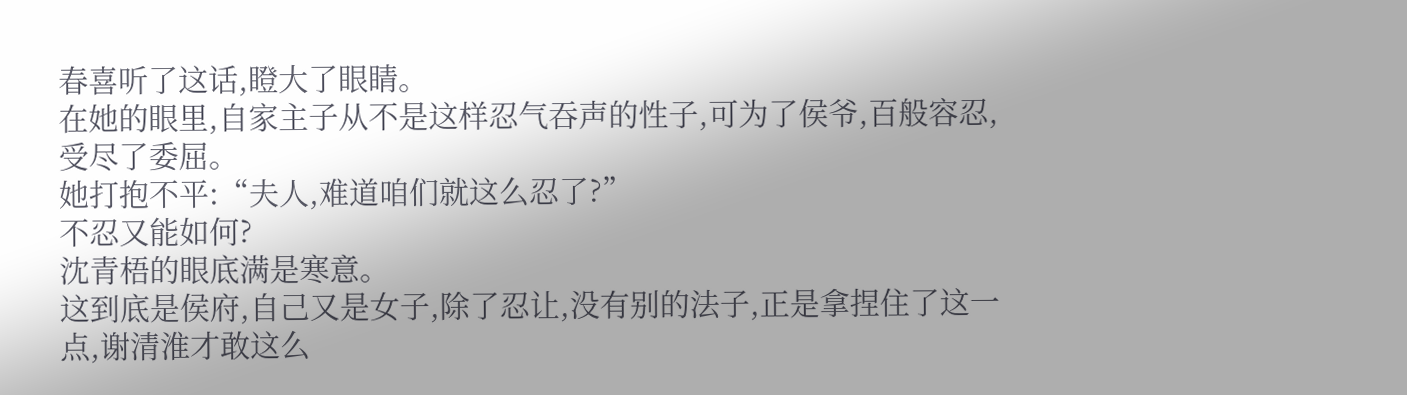春喜听了这话,瞪大了眼睛。
在她的眼里,自家主子从不是这样忍气吞声的性子,可为了侯爷,百般容忍,受尽了委屈。
她打抱不平:“夫人,难道咱们就这么忍了?”
不忍又能如何?
沈青梧的眼底满是寒意。
这到底是侯府,自己又是女子,除了忍让,没有别的法子,正是拿捏住了这一点,谢清淮才敢这么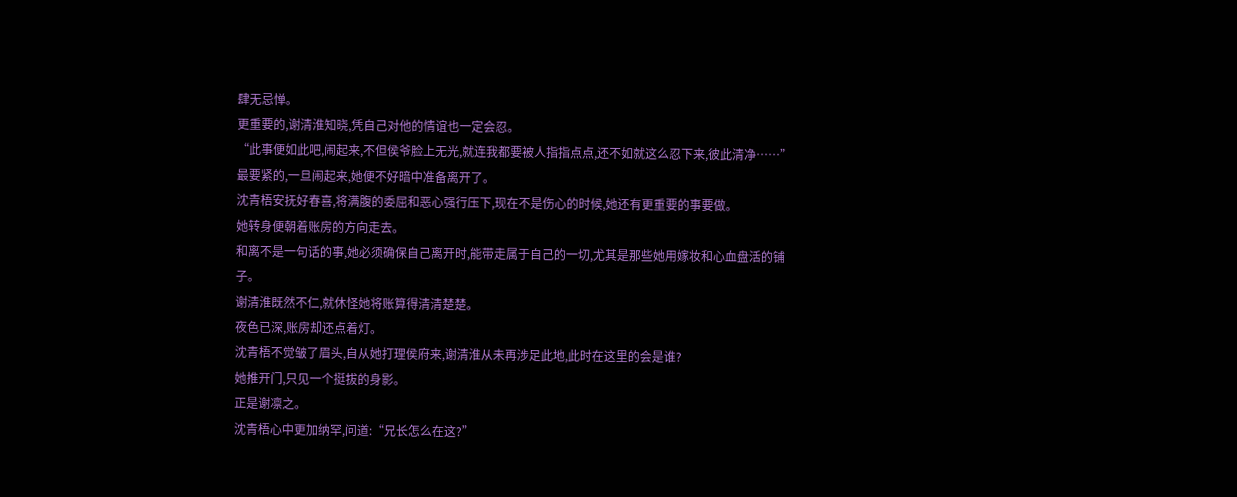肆无忌惮。
更重要的,谢清淮知晓,凭自己对他的情谊也一定会忍。
“此事便如此吧,闹起来,不但侯爷脸上无光,就连我都要被人指指点点,还不如就这么忍下来,彼此清净……”
最要紧的,一旦闹起来,她便不好暗中准备离开了。
沈青梧安抚好春喜,将满腹的委屈和恶心强行压下,现在不是伤心的时候,她还有更重要的事要做。
她转身便朝着账房的方向走去。
和离不是一句话的事,她必须确保自己离开时,能带走属于自己的一切,尤其是那些她用嫁妆和心血盘活的铺子。
谢清淮既然不仁,就休怪她将账算得清清楚楚。
夜色已深,账房却还点着灯。
沈青梧不觉皱了眉头,自从她打理侯府来,谢清淮从未再涉足此地,此时在这里的会是谁?
她推开门,只见一个挺拔的身影。
正是谢凛之。
沈青梧心中更加纳罕,问道:“兄长怎么在这?”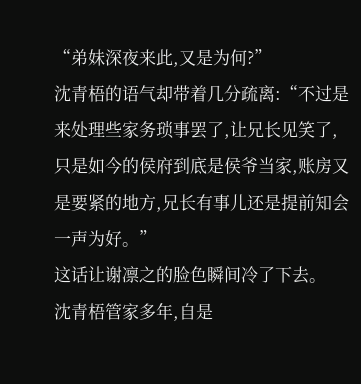“弟妹深夜来此,又是为何?”
沈青梧的语气却带着几分疏离:“不过是来处理些家务琐事罢了,让兄长见笑了,只是如今的侯府到底是侯爷当家,账房又是要紧的地方,兄长有事儿还是提前知会一声为好。”
这话让谢凛之的脸色瞬间冷了下去。
沈青梧管家多年,自是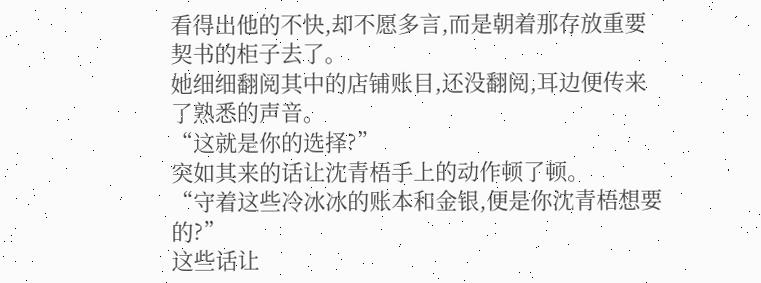看得出他的不快,却不愿多言,而是朝着那存放重要契书的柜子去了。
她细细翻阅其中的店铺账目,还没翻阅,耳边便传来了熟悉的声音。
“这就是你的选择?”
突如其来的话让沈青梧手上的动作顿了顿。
“守着这些冷冰冰的账本和金银,便是你沈青梧想要的?”
这些话让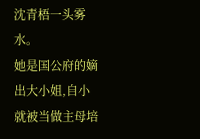沈青梧一头雾水。
她是国公府的嫡出大小姐,自小就被当做主母培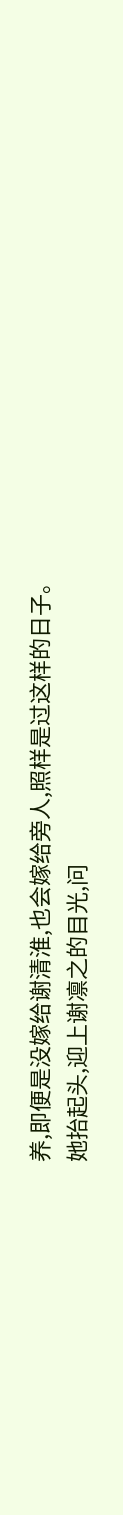养,即便是没嫁给谢清淮,也会嫁给旁人,照样是过这样的日子。
她抬起头,迎上谢凛之的目光,问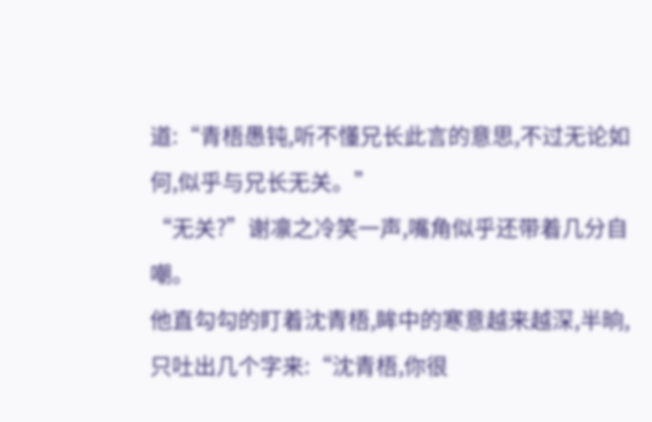道:“青梧愚钝,听不懂兄长此言的意思,不过无论如何,似乎与兄长无关。”
“无关?”谢凛之冷笑一声,嘴角似乎还带着几分自嘲。
他直勾勾的盯着沈青梧,眸中的寒意越来越深,半晌,只吐出几个字来:“沈青梧,你很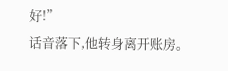好!”
话音落下,他转身离开账房。